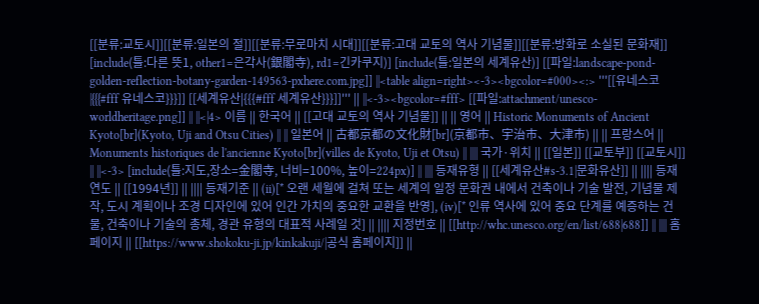[[분류:교토시]][[분류:일본의 절]][[분류:무로마치 시대]][[분류:고대 교토의 역사 기념물]][[분류:방화로 소실된 문화재]] [include(틀:다른 뜻1, other1=은각사(銀閣寺), rd1=긴카쿠지)] [include(틀:일본의 세계유산)] [[파일:landscape-pond-golden-reflection-botany-garden-149563-pxhere.com.jpg]] ||<table align=right><-3><bgcolor=#000><:> '''[[유네스코|{{{#fff 유네스코}}}]] [[세계유산|{{{#fff 세계유산}}}]]''' || ||<-3><bgcolor=#fff> [[파일:attachment/unesco-worldheritage.png]] || ||<|4> 이름 || 한국어 || [[고대 교토의 역사 기념물]] || || 영어 || Historic Monuments of Ancient Kyoto[br](Kyoto, Uji and Otsu Cities) || || 일본어 || 古都京都の文化財[br](京都市、宇治市、大津市) || || 프랑스어 || Monuments historiques de l'ancienne Kyoto[br](villes de Kyoto, Uji et Otsu) || |||| 국가·위치 || [[일본]] [[교토부]] [[교토시]] || ||<-3> [include(틀:지도,장소=金閣寺, 너비=100%, 높이=224px)] || |||| 등재유형 || [[세계유산#s-3.1|문화유산]] || |||| 등재연도 || [[1994년]] || |||| 등재기준 || (ii)[* 오랜 세월에 걸쳐 또는 세계의 일정 문화권 내에서 건축이나 기술 발전, 기념물 제작, 도시 계획이나 조경 디자인에 있어 인간 가치의 중요한 교환을 반영], (iv)[* 인류 역사에 있어 중요 단계를 예증하는 건물, 건축이나 기술의 총체, 경관 유형의 대표적 사례일 것] || |||| 지정번호 || [[http://whc.unesco.org/en/list/688|688]] || |||| 홈페이지 || [[https://www.shokoku-ji.jp/kinkakuji/|공식 홈페이지]] ||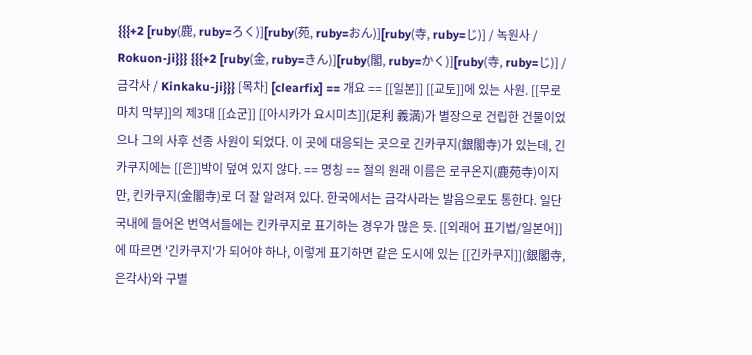{{{+2 [ruby(鹿, ruby=ろく)][ruby(苑, ruby=おん)][ruby(寺, ruby=じ)] / 녹원사 / Rokuon-ji}}} {{{+2 [ruby(金, ruby=きん)][ruby(閣, ruby=かく)][ruby(寺, ruby=じ)] / 금각사 / Kinkaku-ji}}} [목차] [clearfix] == 개요 == [[일본]] [[교토]]에 있는 사원. [[무로마치 막부]]의 제3대 [[쇼군]] [[아시카가 요시미츠]](足利 義満)가 별장으로 건립한 건물이었으나 그의 사후 선종 사원이 되었다. 이 곳에 대응되는 곳으로 긴카쿠지(銀閣寺)가 있는데, 긴카쿠지에는 [[은]]박이 덮여 있지 않다. == 명칭 == 절의 원래 이름은 로쿠온지(鹿苑寺)이지만, 킨카쿠지(金閣寺)로 더 잘 알려져 있다. 한국에서는 금각사라는 발음으로도 통한다. 일단 국내에 들어온 번역서들에는 킨카쿠지로 표기하는 경우가 많은 듯. [[외래어 표기법/일본어]]에 따르면 '긴카쿠지'가 되어야 하나, 이렇게 표기하면 같은 도시에 있는 [[긴카쿠지]](銀閣寺, 은각사)와 구별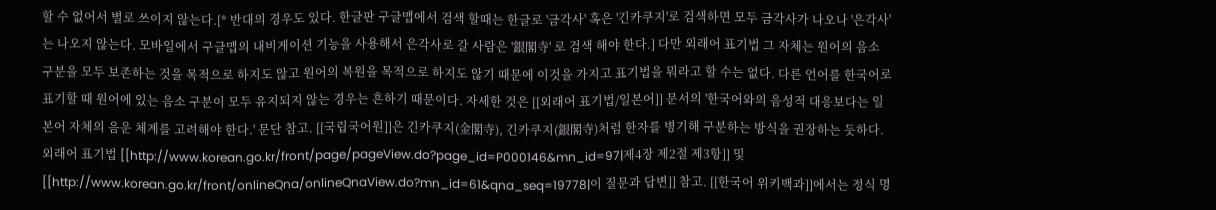할 수 없어서 별로 쓰이지 않는다.[* 반대의 경우도 있다. 한글판 구글맵에서 검색 할때는 한글로 '금각사' 혹은 '긴카쿠지'로 검색하면 모두 금각사가 나오나 '은각사'는 나오지 않는다. 모바일에서 구글맵의 내비게이션 기능을 사용해서 은각사로 갈 사람은 '銀閣寺' 로 검색 해야 한다.] 다만 외래어 표기법 그 자체는 원어의 음소 구분을 모두 보존하는 것을 목적으로 하지도 않고 원어의 복원을 목적으로 하지도 않기 때문에 이것을 가지고 표기법을 뭐라고 할 수는 없다. 다른 언어를 한국어로 표기할 때 원어에 있는 음소 구분이 모두 유지되지 않는 경우는 흔하기 때문이다. 자세한 것은 [[외래어 표기법/일본어]] 문서의 '한국어와의 음성적 대응보다는 일본어 자체의 음운 체계를 고려해야 한다.' 문단 참고. [[국립국어원]]은 긴카쿠지(金閣寺), 긴카쿠지(銀閣寺)처럼 한자를 병기해 구분하는 방식을 권장하는 듯하다. 외래어 표기법 [[http://www.korean.go.kr/front/page/pageView.do?page_id=P000146&mn_id=97|제4장 제2절 제3항]] 및 [[http://www.korean.go.kr/front/onlineQna/onlineQnaView.do?mn_id=61&qna_seq=19778|이 질문과 답변]] 참고. [[한국어 위키백과]]에서는 정식 명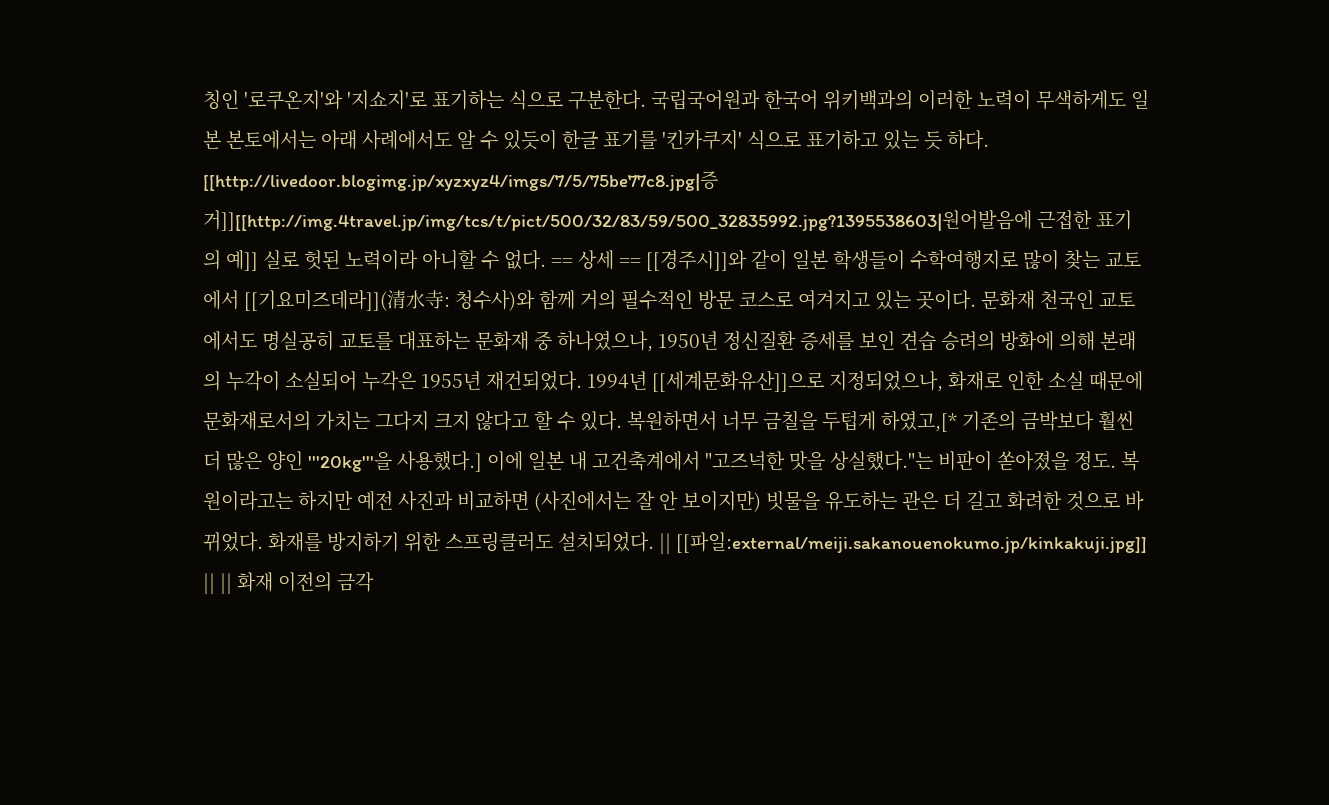칭인 '로쿠온지'와 '지쇼지'로 표기하는 식으로 구분한다. 국립국어원과 한국어 위키백과의 이러한 노력이 무색하게도 일본 본토에서는 아래 사례에서도 알 수 있듯이 한글 표기를 '킨카쿠지' 식으로 표기하고 있는 듯 하다. [[http://livedoor.blogimg.jp/xyzxyz4/imgs/7/5/75be77c8.jpg|증거]][[http://img.4travel.jp/img/tcs/t/pict/500/32/83/59/500_32835992.jpg?1395538603|원어발음에 근접한 표기의 예]] 실로 헛된 노력이라 아니할 수 없다. == 상세 == [[경주시]]와 같이 일본 학생들이 수학여행지로 많이 찾는 교토에서 [[기요미즈데라]](清水寺: 청수사)와 함께 거의 필수적인 방문 코스로 여겨지고 있는 곳이다. 문화재 천국인 교토에서도 명실공히 교토를 대표하는 문화재 중 하나였으나, 1950년 정신질환 증세를 보인 견습 승려의 방화에 의해 본래의 누각이 소실되어 누각은 1955년 재건되었다. 1994년 [[세계문화유산]]으로 지정되었으나, 화재로 인한 소실 때문에 문화재로서의 가치는 그다지 크지 않다고 할 수 있다. 복원하면서 너무 금칠을 두텁게 하였고,[* 기존의 금박보다 훨씬 더 많은 양인 '''20kg'''을 사용했다.] 이에 일본 내 고건축계에서 "고즈넉한 맛을 상실했다."는 비판이 쏟아졌을 정도. 복원이라고는 하지만 예전 사진과 비교하면 (사진에서는 잘 안 보이지만) 빗물을 유도하는 관은 더 길고 화려한 것으로 바뀌었다. 화재를 방지하기 위한 스프링클러도 설치되었다. || [[파일:external/meiji.sakanouenokumo.jp/kinkakuji.jpg]] || || 화재 이전의 금각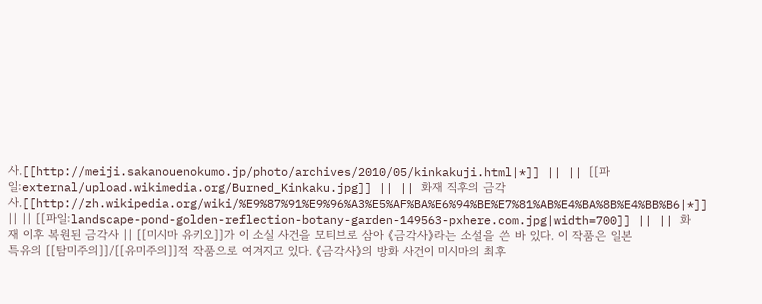사.[[http://meiji.sakanouenokumo.jp/photo/archives/2010/05/kinkakuji.html|*]] || || [[파일:external/upload.wikimedia.org/Burned_Kinkaku.jpg]] || || 화재 직후의 금각사.[[http://zh.wikipedia.org/wiki/%E9%87%91%E9%96%A3%E5%AF%BA%E6%94%BE%E7%81%AB%E4%BA%8B%E4%BB%B6|*]] || || [[파일:landscape-pond-golden-reflection-botany-garden-149563-pxhere.com.jpg|width=700]] || || 화재 이후 복원된 금각사 || [[미시마 유키오]]가 이 소실 사건을 모티브로 삼아 《금각사》라는 소설을 쓴 바 있다. 이 작품은 일본 특유의 [[탐미주의]]/[[유미주의]]적 작품으로 여겨지고 있다. 《금각사》의 방화 사건이 미시마의 최후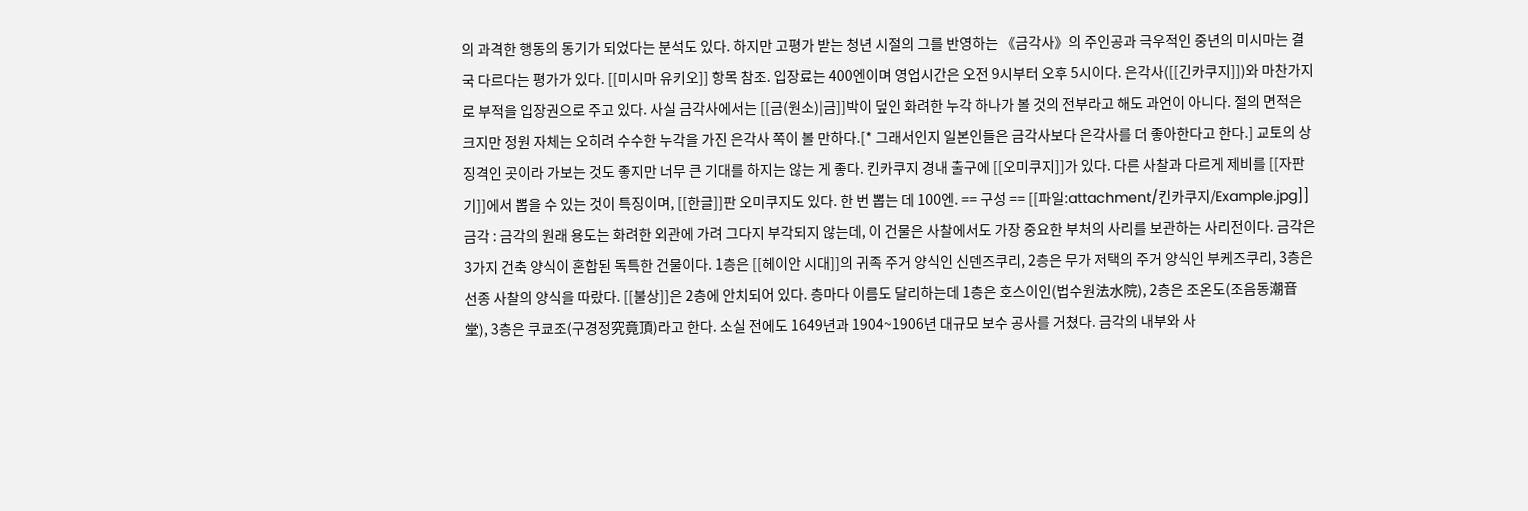의 과격한 행동의 동기가 되었다는 분석도 있다. 하지만 고평가 받는 청년 시절의 그를 반영하는 《금각사》의 주인공과 극우적인 중년의 미시마는 결국 다르다는 평가가 있다. [[미시마 유키오]] 항목 참조. 입장료는 400엔이며 영업시간은 오전 9시부터 오후 5시이다. 은각사([[긴카쿠지]])와 마찬가지로 부적을 입장권으로 주고 있다. 사실 금각사에서는 [[금(원소)|금]]박이 덮인 화려한 누각 하나가 볼 것의 전부라고 해도 과언이 아니다. 절의 면적은 크지만 정원 자체는 오히려 수수한 누각을 가진 은각사 쪽이 볼 만하다.[* 그래서인지 일본인들은 금각사보다 은각사를 더 좋아한다고 한다.] 교토의 상징격인 곳이라 가보는 것도 좋지만 너무 큰 기대를 하지는 않는 게 좋다. 킨카쿠지 경내 출구에 [[오미쿠지]]가 있다. 다른 사찰과 다르게 제비를 [[자판기]]에서 뽑을 수 있는 것이 특징이며, [[한글]]판 오미쿠지도 있다. 한 번 뽑는 데 100엔. == 구성 == [[파일:attachment/킨카쿠지/Example.jpg]] 금각 : 금각의 원래 용도는 화려한 외관에 가려 그다지 부각되지 않는데, 이 건물은 사찰에서도 가장 중요한 부처의 사리를 보관하는 사리전이다. 금각은 3가지 건축 양식이 혼합된 독특한 건물이다. 1층은 [[헤이안 시대]]의 귀족 주거 양식인 신덴즈쿠리, 2층은 무가 저택의 주거 양식인 부케즈쿠리, 3층은 선종 사찰의 양식을 따랐다. [[불상]]은 2층에 안치되어 있다. 층마다 이름도 달리하는데 1층은 호스이인(법수원法水院), 2층은 조온도(조음동潮音堂), 3층은 쿠쿄조(구경정究竟頂)라고 한다. 소실 전에도 1649년과 1904~1906년 대규모 보수 공사를 거쳤다. 금각의 내부와 사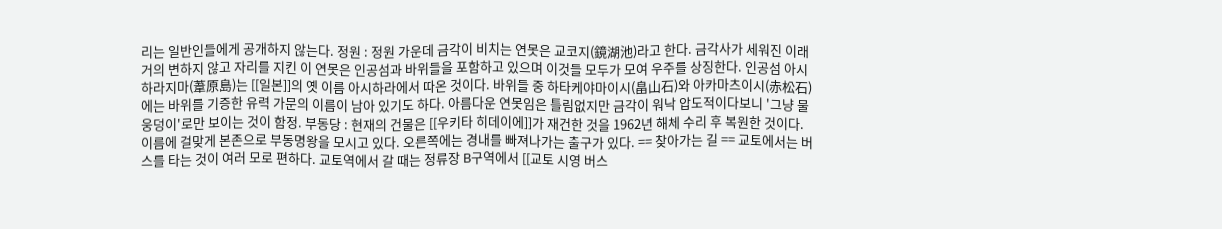리는 일반인들에게 공개하지 않는다. 정원 : 정원 가운데 금각이 비치는 연못은 교코지(鏡湖池)라고 한다. 금각사가 세워진 이래 거의 변하지 않고 자리를 지킨 이 연못은 인공섬과 바위들을 포함하고 있으며 이것들 모두가 모여 우주를 상징한다. 인공섬 아시하라지마(葦原島)는 [[일본]]의 옛 이름 아시하라에서 따온 것이다. 바위들 중 하타케야마이시(畠山石)와 아카마츠이시(赤松石)에는 바위를 기증한 유력 가문의 이름이 남아 있기도 하다. 아름다운 연못임은 틀림없지만 금각이 워낙 압도적이다보니 '그냥 물웅덩이'로만 보이는 것이 함정. 부동당 : 현재의 건물은 [[우키타 히데이에]]가 재건한 것을 1962년 해체 수리 후 복원한 것이다. 이름에 걸맞게 본존으로 부동명왕을 모시고 있다. 오른쪽에는 경내를 빠져나가는 출구가 있다. == 찾아가는 길 == 교토에서는 버스를 타는 것이 여러 모로 편하다. 교토역에서 갈 때는 정류장 B구역에서 [[교토 시영 버스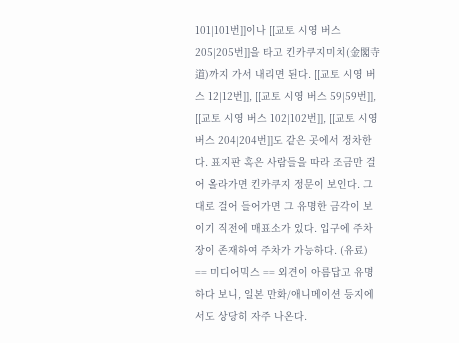101|101번]]이나 [[교토 시영 버스 205|205번]]을 타고 킨카쿠지미치(金閣寺道)까지 가서 내리면 된다. [[교토 시영 버스 12|12번]], [[교토 시영 버스 59|59번]], [[교토 시영 버스 102|102번]], [[교토 시영 버스 204|204번]]도 같은 곳에서 정차한다. 표지판 혹은 사람들을 따라 조금만 걸어 올라가면 킨카쿠지 정문이 보인다. 그대로 걸어 들어가면 그 유명한 금각이 보이기 직전에 매표소가 있다. 입구에 주차장이 존재하여 주차가 가능하다. (유료) == 미디어믹스 == 외견이 아름답고 유명하다 보니, 일본 만화/애니메이션 등지에서도 상당히 자주 나온다.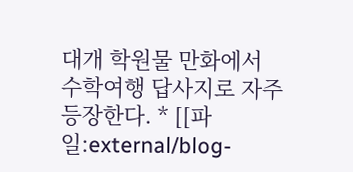대개 학원물 만화에서 수학여행 답사지로 자주 등장한다. * [[파일:external/blog-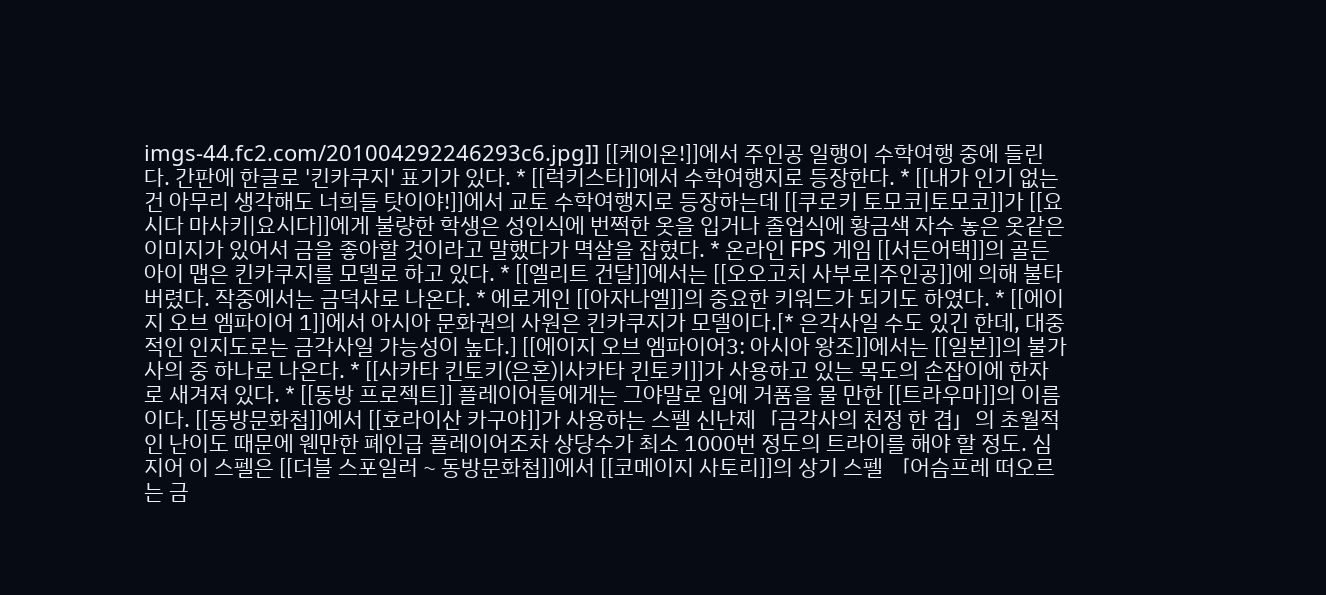imgs-44.fc2.com/201004292246293c6.jpg]] [[케이온!]]에서 주인공 일행이 수학여행 중에 들린다. 간판에 한글로 '킨카쿠지' 표기가 있다. * [[럭키스타]]에서 수학여행지로 등장한다. * [[내가 인기 없는 건 아무리 생각해도 너희들 탓이야!]]에서 교토 수학여행지로 등장하는데 [[쿠로키 토모코|토모코]]가 [[요시다 마사키|요시다]]에게 불량한 학생은 성인식에 번쩍한 옷을 입거나 졸업식에 황금색 자수 놓은 옷같은 이미지가 있어서 금을 좋아할 것이라고 말했다가 멱살을 잡혔다. * 온라인 FPS 게임 [[서든어택]]의 골든 아이 맵은 킨카쿠지를 모델로 하고 있다. * [[엘리트 건달]]에서는 [[오오고치 사부로|주인공]]에 의해 불타버렸다. 작중에서는 금덕사로 나온다. * 에로게인 [[아자나엘]]의 중요한 키워드가 되기도 하였다. * [[에이지 오브 엠파이어 1]]에서 아시아 문화권의 사원은 킨카쿠지가 모델이다.[* 은각사일 수도 있긴 한데, 대중적인 인지도로는 금각사일 가능성이 높다.] [[에이지 오브 엠파이어3: 아시아 왕조]]에서는 [[일본]]의 불가사의 중 하나로 나온다. * [[사카타 킨토키(은혼)|사카타 킨토키]]가 사용하고 있는 목도의 손잡이에 한자로 새겨져 있다. * [[동방 프로젝트]] 플레이어들에게는 그야말로 입에 거품을 물 만한 [[트라우마]]의 이름이다. [[동방문화첩]]에서 [[호라이산 카구야]]가 사용하는 스펠 신난제「금각사의 천정 한 겹」의 초월적인 난이도 때문에 웬만한 폐인급 플레이어조차 상당수가 최소 1000번 정도의 트라이를 해야 할 정도. 심지어 이 스펠은 [[더블 스포일러 ~ 동방문화첩]]에서 [[코메이지 사토리]]의 상기 스펠 「어슴프레 떠오르는 금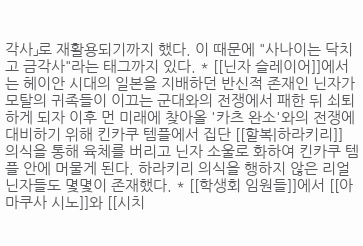각사」로 재활용되기까지 했다. 이 때문에 "사나이는 닥치고 금각사"라는 태그까지 있다. * [[닌자 슬레이어]]에서는 헤이안 시대의 일본을 지배하던 반신적 존재인 닌자가 모탈의 귀족들이 이끄는 군대와의 전쟁에서 패한 뒤 쇠퇴하게 되자 이후 먼 미래에 찾아올 '카츠 완소'와의 전쟁에 대비하기 위해 킨카쿠 템플에서 집단 [[할복|하라키리]] 의식을 통해 육체를 버리고 닌자 소울로 화하여 킨카쿠 템플 안에 머물게 된다. 하라키리 의식을 행하지 않은 리얼 닌자들도 몇몇이 존재했다. * [[학생회 임원들]]에서 [[아마쿠사 시노]]와 [[시치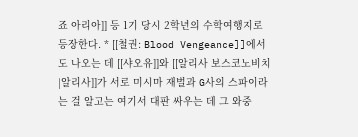죠 아리아]] 등 1기 당시 2학년의 수학여행지로 등장한다. * [[철권: Blood Vengeance]]에서도 나오는 데 [[샤오유]]와 [[알리사 보스코노비치|알리사]]가 서로 미시마 재벌과 G사의 스파이라는 걸 알고는 여기서 대판 싸우는 데 그 와중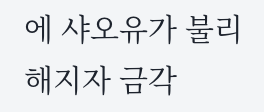에 샤오유가 불리해지자 금각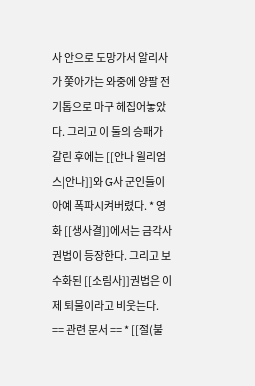사 안으로 도망가서 알리사가 쫓아가는 와중에 양팔 전기톱으로 마구 헤집어놓았다. 그리고 이 둘의 승패가 갈린 후에는 [[안나 윌리엄스|안나]]와 G사 군인들이 아예 폭파시켜버렸다. * 영화 [[생사결]]에서는 금각사권법이 등장한다. 그리고 보수화된 [[소림사]]권법은 이제 퇴물이라고 비웃는다. == 관련 문서 == * [[절(불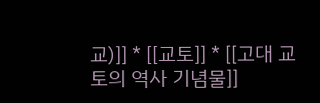교)]] * [[교토]] * [[고대 교토의 역사 기념물]]